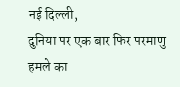नई दिल्ली,
दुनिया पर एक बार फिर परमाणु हमले का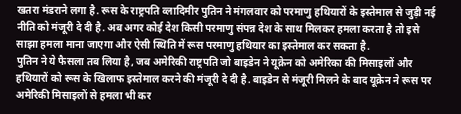खतरा मंडराने लगा है. रूस के राष्ट्रपति व्लादिमीर पुतिन ने मंगलवार को परमाणु हथियारों के इस्तेमाल से जुड़ी नई नीति को मंजूरी दे दी है. अब अगर कोई देश किसी परमाणु संपन्न देश के साथ मिलकर हमला करता है तो इसे साझा हमला माना जाएगा और ऐसी स्थिति में रूस परमाणु हथियार का इस्तेमाल कर सकता है.
पुतिन ने ये फैसला तब लिया है, जब अमेरिकी राष्ट्रपति जो बाइडेन ने यूक्रेन को अमेरिका की मिसाइलों और हथियारों को रूस के खिलाफ इस्तेमाल करने की मंजूरी दे दी है. बाइडेन से मंजूरी मिलने के बाद यूक्रेन ने रूस पर अमेरिकी मिसाइलों से हमला भी कर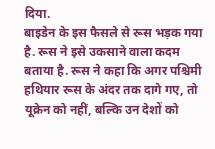दिया.
बाइडेन के इस फैसले से रूस भड़क गया है. रूस ने इसे उकसाने वाला कदम बताया है. रूस ने कहा कि अगर पश्चिमी हथियार रूस के अंदर तक दागे गए, तो यूक्रेन को नहीं, बल्कि उन देशों को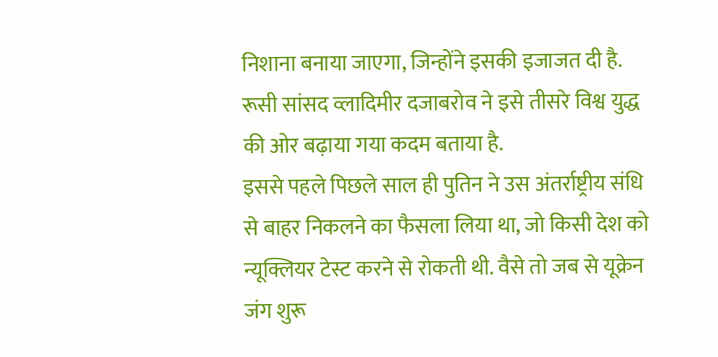निशाना बनाया जाएगा, जिन्होंने इसकी इजाजत दी है. रूसी सांसद व्लादिमीर दजाबरोव ने इसे तीसरे विश्व युद्ध की ओर बढ़ाया गया कदम बताया है.
इससे पहले पिछले साल ही पुतिन ने उस अंतर्राष्ट्रीय संधि से बाहर निकलने का फैसला लिया था, जो किसी देश को न्यूक्लियर टेस्ट करने से रोकती थी. वैसे तो जब से यूक्रेन जंग शुरू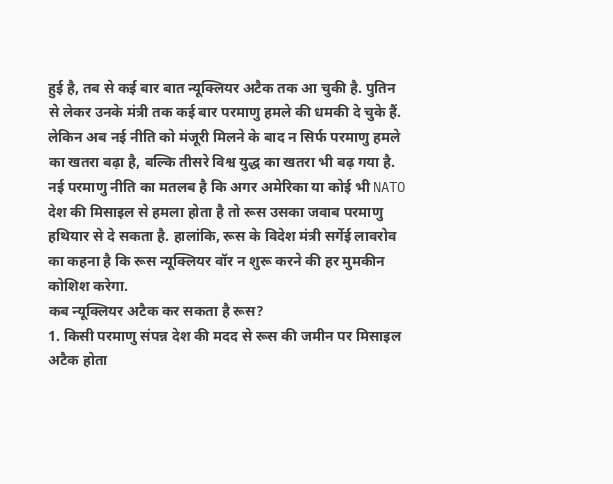हुई है, तब से कई बार बात न्यूक्लियर अटैक तक आ चुकी है. पुतिन से लेकर उनके मंत्री तक कई बार परमाणु हमले की धमकी दे चुके हैं. लेकिन अब नई नीति को मंजूरी मिलने के बाद न सिर्फ परमाणु हमले का खतरा बढ़ा है, बल्कि तीसरे विश्व युद्ध का खतरा भी बढ़ गया है.
नई परमाणु नीति का मतलब है कि अगर अमेरिका या कोई भी NATO देश की मिसाइल से हमला होता है तो रूस उसका जवाब परमाणु हथियार से दे सकता है. हालांकि, रूस के विदेश मंत्री सर्गेई लावरोव का कहना है कि रूस न्यूक्लियर वॉर न शुरू करने की हर मुमकीन कोशिश करेगा.
कब न्यूक्लियर अटैक कर सकता है रूस?
1. किसी परमाणु संपन्न देश की मदद से रूस की जमीन पर मिसाइल अटैक होता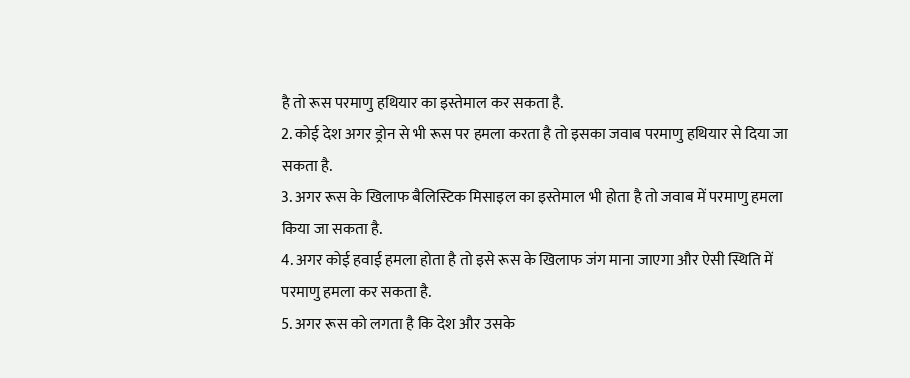है तो रूस परमाणु हथियार का इस्तेमाल कर सकता है.
2. कोई देश अगर ड्रोन से भी रूस पर हमला करता है तो इसका जवाब परमाणु हथियार से दिया जा सकता है.
3. अगर रूस के खिलाफ बैलिस्टिक मिसाइल का इस्तेमाल भी होता है तो जवाब में परमाणु हमला किया जा सकता है.
4. अगर कोई हवाई हमला होता है तो इसे रूस के खिलाफ जंग माना जाएगा और ऐसी स्थिति में परमाणु हमला कर सकता है.
5. अगर रूस को लगता है कि देश और उसके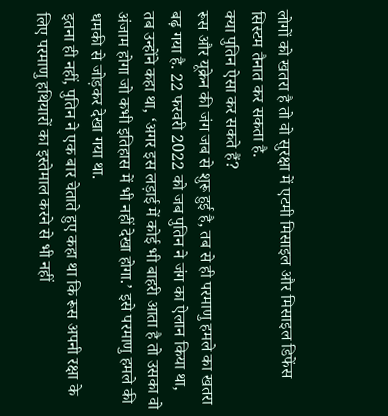लोगों को खतरा है तो वो सुरक्षा में एटमी मिसाइल और मिसाइल डिफेंस सिस्टम तैनात कर सकता है.
क्या पुतिन ऐसा कर सकते हैं?
रूस और यूक्रेन की जंग जब से शुरू हुई है, तब से ही परमाणु हमले का खतरा बढ़ गया है. 22 फरवरी 2022 को जब पुतिन ने जंग का ऐलान किया था, तब उन्होंने कहा था, ‘अगर इस लड़ाई में कोई भी बाहरी आता है तो उसका वो अंजाम होगा जो कभी इतिहास में भी नहीं देखा होगा.’ इसे परमाणु हमले की धमकी से जोड़कर देखा गया था.
इतना ही नहीं, पुतिन ने एक बार चेताते हुए कहा था कि रूस अपनी रक्षा के लिए परमाणु हथियारों का इस्तेमाल करने से भी नहीं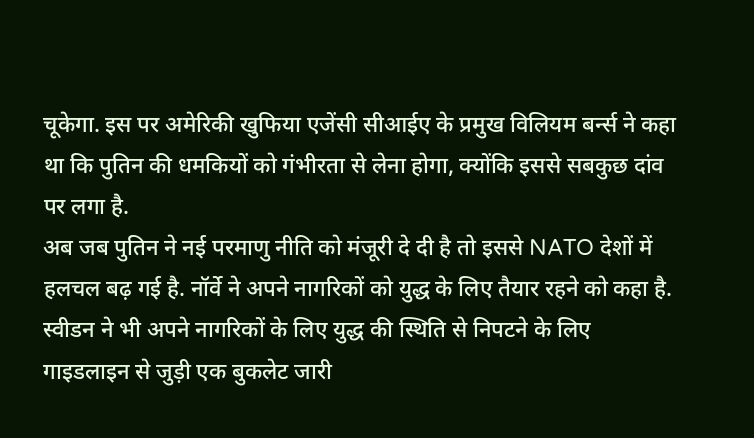चूकेगा. इस पर अमेरिकी खुफिया एजेंसी सीआईए के प्रमुख विलियम बर्न्स ने कहा था कि पुतिन की धमकियों को गंभीरता से लेना होगा, क्योंकि इससे सबकुछ दांव पर लगा है.
अब जब पुतिन ने नई परमाणु नीति को मंजूरी दे दी है तो इससे NATO देशों में हलचल बढ़ गई है. नॉर्वे ने अपने नागरिकों को युद्ध के लिए तैयार रहने को कहा है. स्वीडन ने भी अपने नागरिकों के लिए युद्ध की स्थिति से निपटने के लिए गाइडलाइन से जुड़ी एक बुकलेट जारी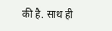की है. साथ ही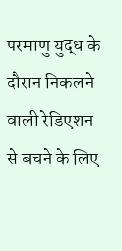परमाणु युद्ध के दौरान निकलने वाली रेडिएशन से बचने के लिए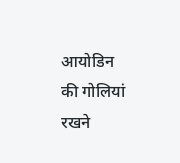आयोडिन की गोलियां रखने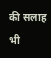की सलाह भी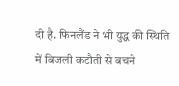दी है. फिनलैंड ने भी युद्ध की स्थिति में बिजली कटौती से बचने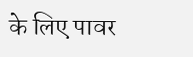के लिए पावर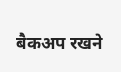बैकअप रखने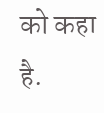को कहा है.